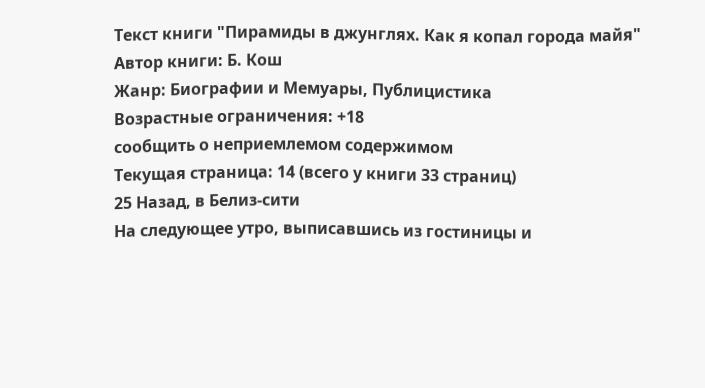Текст книги "Пирамиды в джунглях. Как я копал города майя"
Автор книги: Б. Кош
Жанр: Биографии и Мемуары, Публицистика
Возрастные ограничения: +18
сообщить о неприемлемом содержимом
Текущая страница: 14 (всего у книги 33 страниц)
25 Назад, в Белиз-сити
На следующее утро, выписавшись из гостиницы и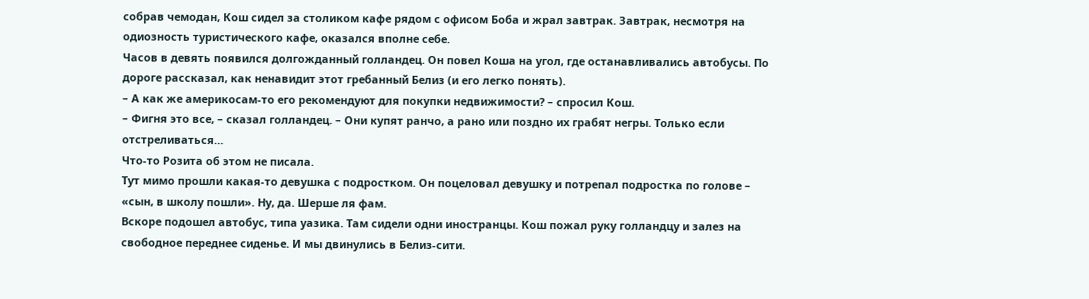собрав чемодан, Кош сидел за столиком кафе рядом с офисом Боба и жрал завтрак. Завтрак, несмотря на одиозность туристического кафе, оказался вполне себе.
Часов в девять появился долгожданный голландец. Он повел Коша на угол, где останавливались автобусы. По дороге рассказал, как ненавидит этот гребанный Белиз (и его легко понять).
– А как же америкосам-то его рекомендуют для покупки недвижимости? – спросил Кош.
– Фигня это все, – сказал голландец. – Они купят ранчо, а рано или поздно их грабят негры. Только если отстреливаться…
Что-то Розита об этом не писала.
Тут мимо прошли какая-то девушка с подростком. Он поцеловал девушку и потрепал подростка по голове – «сын, в школу пошли». Ну, да. Шерше ля фам.
Вскоре подошел автобус, типа уазика. Там сидели одни иностранцы. Кош пожал руку голландцу и залез на свободное переднее сиденье. И мы двинулись в Белиз-сити.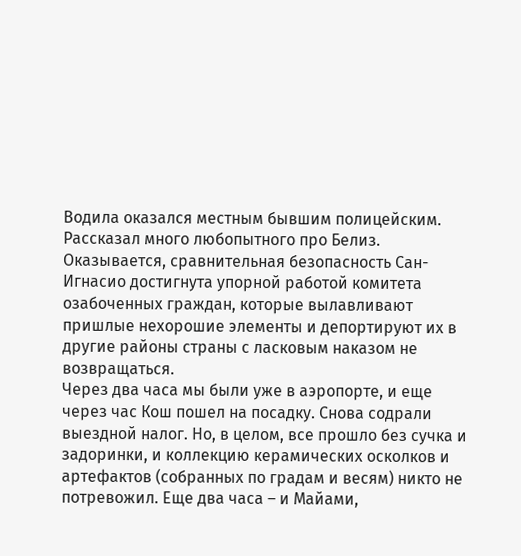Водила оказался местным бывшим полицейским. Рассказал много любопытного про Белиз. Оказывается, сравнительная безопасность Сан-Игнасио достигнута упорной работой комитета озабоченных граждан, которые вылавливают пришлые нехорошие элементы и депортируют их в другие районы страны с ласковым наказом не возвращаться.
Через два часа мы были уже в аэропорте, и еще через час Кош пошел на посадку. Снова содрали выездной налог. Но, в целом, все прошло без сучка и задоринки, и коллекцию керамических осколков и артефактов (собранных по градам и весям) никто не потревожил. Еще два часа – и Майами,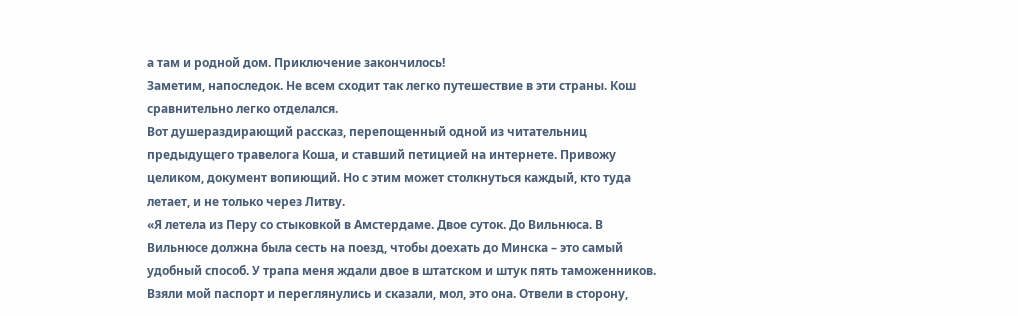а там и родной дом. Приключение закончилось!
Заметим, напоследок. Не всем сходит так легко путешествие в эти страны. Кош сравнительно легко отделался.
Вот душераздирающий рассказ, перепощенный одной из читательниц предыдущего травелога Коша, и ставший петицией на интернете. Привожу целиком, документ вопиющий. Но с этим может столкнуться каждый, кто туда летает, и не только через Литву.
«Я летела из Перу со стыковкой в Амстердаме. Двое суток. До Вильнюса. В Вильнюсе должна была сесть на поезд, чтобы доехать до Минска – это самый удобный способ. У трапа меня ждали двое в штатском и штук пять таможенников. Взяли мой паспорт и переглянулись и сказали, мол, это она. Отвели в сторону,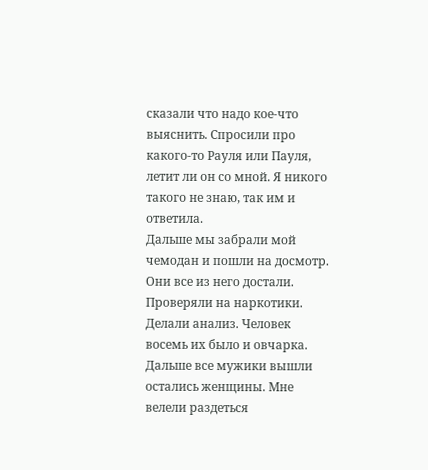сказали что надо кое-что выяснить. Спросили про какого-то Рауля или Пауля, летит ли он со мной. Я никого такого не знаю, так им и ответила.
Дальше мы забрали мой чемодан и пошли на досмотр. Они все из него достали. Проверяли на наркотики. Делали анализ. Человек восемь их было и овчарка. Дальше все мужики вышли остались женщины. Мне велели раздеться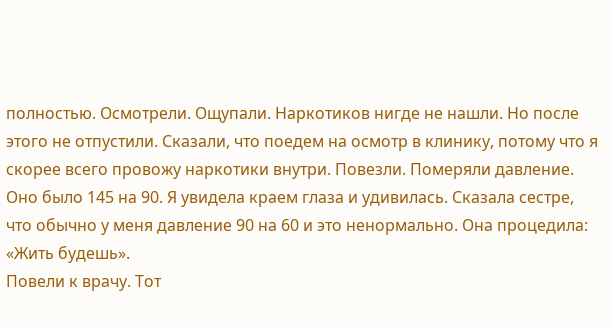полностью. Осмотрели. Ощупали. Наркотиков нигде не нашли. Но после этого не отпустили. Сказали, что поедем на осмотр в клинику, потому что я скорее всего провожу наркотики внутри. Повезли. Померяли давление. Оно было 145 на 90. Я увидела краем глаза и удивилась. Сказала сестре, что обычно у меня давление 90 на 60 и это ненормально. Она процедила: «Жить будешь».
Повели к врачу. Тот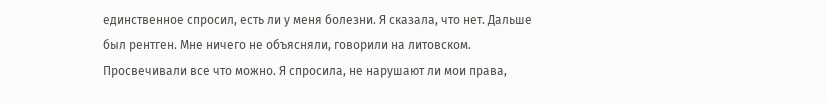единственное спросил, есть ли у меня болезни. Я сказала, что нет. Дальше был рентген. Мне ничего не объясняли, говорили на литовском. Просвечивали все что можно. Я спросила, не нарушают ли мои права,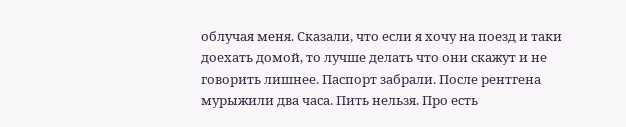облучая меня. Сказали, что если я хочу на поезд и таки доехать домой, то лучше делать что они скажут и не говорить лишнее. Паспорт забрали. После рентгена мурыжили два часа. Пить нельзя. Про есть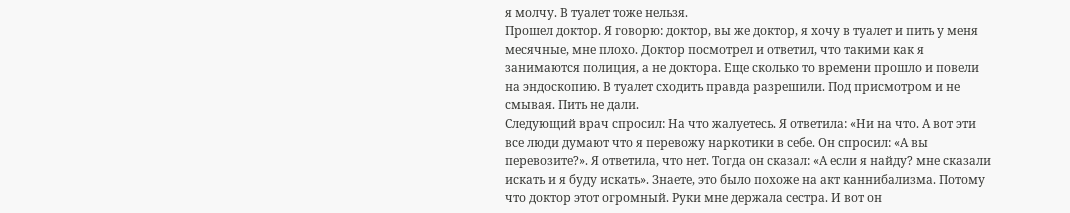я молчу. В туалет тоже нельзя.
Прошел доктор. Я говорю: доктор, вы же доктор, я хочу в туалет и пить у меня месячные, мне плохо. Доктор посмотрел и ответил, что такими как я занимаются полиция, а не доктора. Еще сколько то времени прошло и повели на эндоскопию. В туалет сходить правда разрешили. Под присмотром и не смывая. Пить не дали.
Следующий врач спросил: На что жалуетесь. Я ответила: «Ни на что. А вот эти все люди думают что я перевожу наркотики в себе. Он спросил: «А вы перевозите?». Я ответила, что нет. Тогда он сказал: «А если я найду? мне сказали искать и я буду искать». Знаете, это было похоже на акт каннибализма. Потому что доктор этот огромный. Руки мне держала сестра. И вот он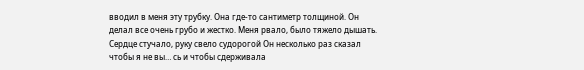вводил в меня эту трубку. Она где-то сантиметр толщиной. Он делал все очень грубо и жестко. Меня рвало, было тяжело дышать. Сердце стучало, руку свело судорогой Он несколько раз сказал чтобы я не вы… сь и чтобы сдерживала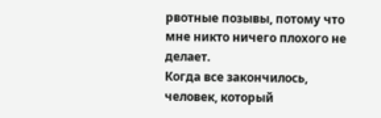рвотные позывы, потому что мне никто ничего плохого не делает.
Когда все закончилось, человек, который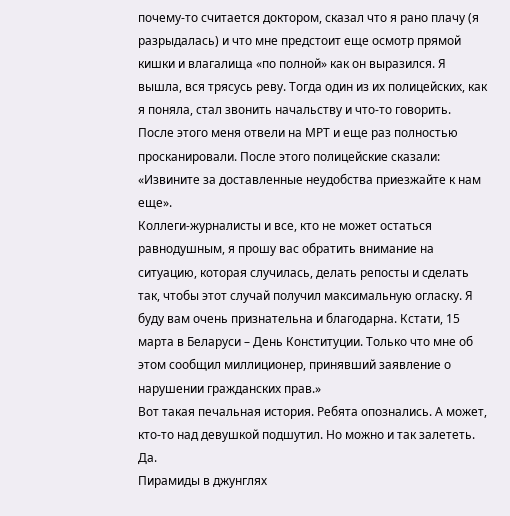почему-то считается доктором, сказал что я рано плачу (я разрыдалась) и что мне предстоит еще осмотр прямой кишки и влагалища «по полной» как он выразился. Я вышла, вся трясусь реву. Тогда один из их полицейских, как я поняла, стал звонить начальству и что-то говорить. После этого меня отвели на МРТ и еще раз полностью просканировали. После этого полицейские сказали: «Извините за доставленные неудобства приезжайте к нам еще».
Коллеги-журналисты и все, кто не может остаться равнодушным, я прошу вас обратить внимание на ситуацию, которая случилась, делать репосты и сделать так, чтобы этот случай получил максимальную огласку. Я буду вам очень признательна и благодарна. Кстати, 15 марта в Беларуси – День Конституции. Только что мне об этом сообщил миллиционер, принявший заявление о нарушении гражданских прав.»
Вот такая печальная история. Ребята опознались. А может, кто-то над девушкой подшутил. Но можно и так залететь. Да.
Пирамиды в джунглях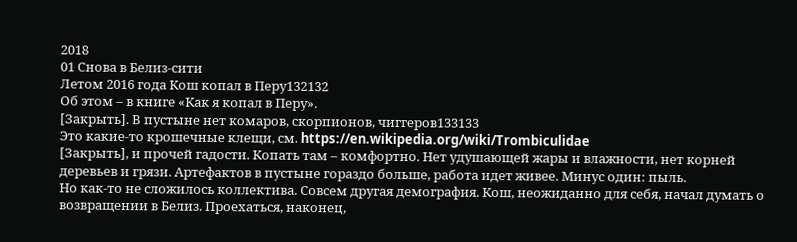2018
01 Снова в Белиз-сити
Летом 2016 года Кош копал в Перу132132
Об этом – в книге «Как я копал в Перу».
[Закрыть]. В пустыне нет комаров, скорпионов, чиггеров133133
Это какие-то крошечные клещи, см. https://en.wikipedia.org/wiki/Trombiculidae
[Закрыть], и прочей гадости. Копать там – комфортно. Нет удушающей жары и влажности, нет корней деревьев и грязи. Артефактов в пустыне гораздо больше, работа идет живее. Минус один: пыль.
Но как-то не сложилось коллектива. Совсем другая демография. Кош, неожиданно для себя, начал думать о возвращении в Белиз. Проехаться, наконец,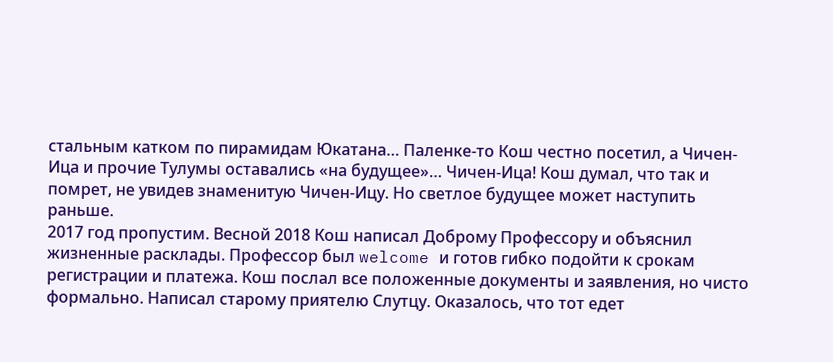стальным катком по пирамидам Юкатана… Паленке-то Кош честно посетил, а Чичен-Ица и прочие Тулумы оставались «на будущее»… Чичен-Ица! Кош думал, что так и помрет, не увидев знаменитую Чичен-Ицу. Но светлое будущее может наступить раньше.
2017 год пропустим. Весной 2018 Кош написал Доброму Профессору и объяснил жизненные расклады. Профессор был welcome и готов гибко подойти к срокам регистрации и платежа. Кош послал все положенные документы и заявления, но чисто формально. Написал старому приятелю Слутцу. Оказалось, что тот едет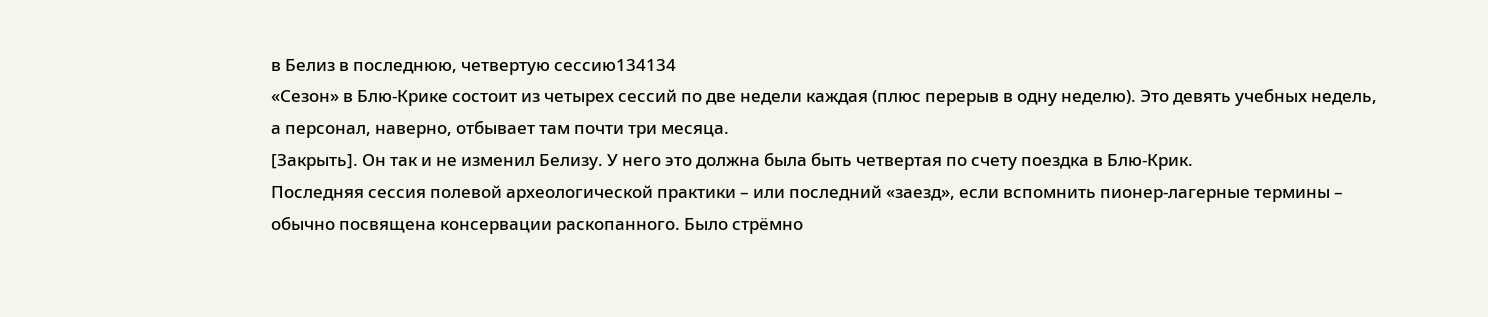в Белиз в последнюю, четвертую сессию134134
«Сезон» в Блю-Крике состоит из четырех сессий по две недели каждая (плюс перерыв в одну неделю). Это девять учебных недель, а персонал, наверно, отбывает там почти три месяца.
[Закрыть]. Он так и не изменил Белизу. У него это должна была быть четвертая по счету поездка в Блю-Крик.
Последняя сессия полевой археологической практики – или последний «заезд», если вспомнить пионер-лагерные термины – обычно посвящена консервации раскопанного. Было стрёмно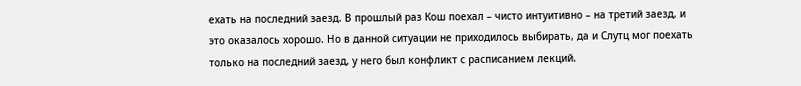ехать на последний заезд. В прошлый раз Кош поехал – чисто интуитивно – на третий заезд, и это оказалось хорошо. Но в данной ситуации не приходилось выбирать, да и Слутц мог поехать только на последний заезд, у него был конфликт с расписанием лекций.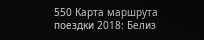550 Карта маршрута поездки 2018: Белиз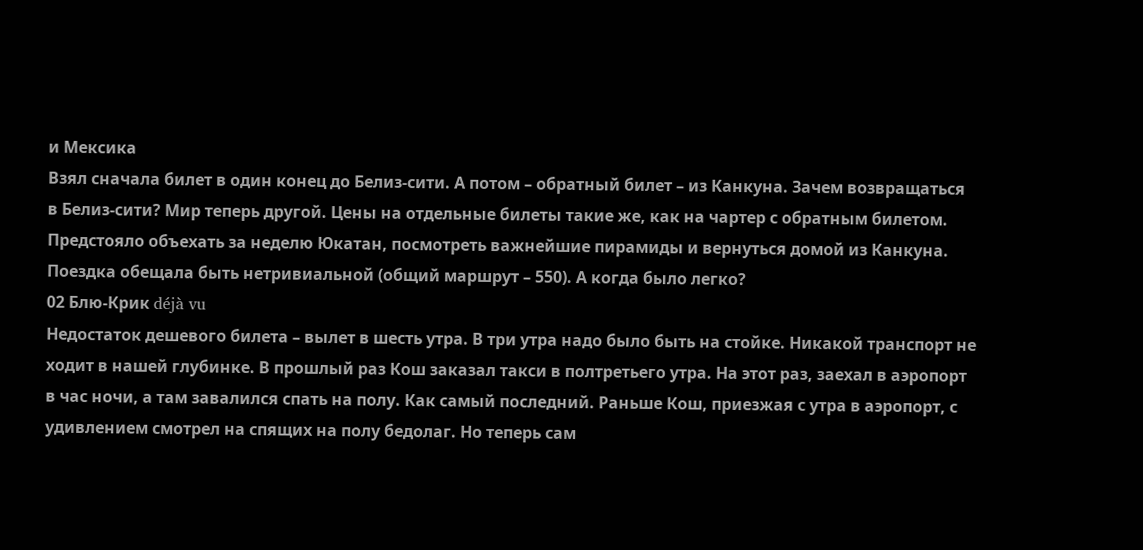и Мексика
Взял сначала билет в один конец до Белиз-сити. А потом – обратный билет – из Канкуна. Зачем возвращаться в Белиз-сити? Мир теперь другой. Цены на отдельные билеты такие же, как на чартер с обратным билетом.
Предстояло объехать за неделю Юкатан, посмотреть важнейшие пирамиды и вернуться домой из Канкуна. Поездка обещала быть нетривиальной (общий маршрут – 550). А когда было легко?
02 Блю-Крик déjà vu
Недостаток дешевого билета – вылет в шесть утра. В три утра надо было быть на стойке. Никакой транспорт не ходит в нашей глубинке. В прошлый раз Кош заказал такси в полтретьего утра. На этот раз, заехал в аэропорт в час ночи, а там завалился спать на полу. Как самый последний. Раньше Кош, приезжая с утра в аэропорт, с удивлением смотрел на спящих на полу бедолаг. Но теперь сам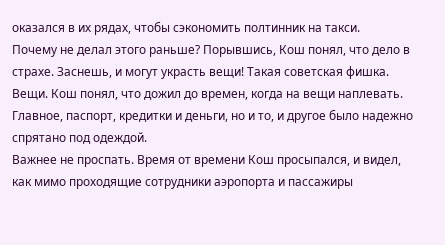оказался в их рядах, чтобы сэкономить полтинник на такси.
Почему не делал этого раньше? Порывшись, Кош понял, что дело в страхе. Заснешь, и могут украсть вещи! Такая советская фишка. Вещи. Кош понял, что дожил до времен, когда на вещи наплевать. Главное, паспорт, кредитки и деньги, но и то, и другое было надежно спрятано под одеждой.
Важнее не проспать. Время от времени Кош просыпался, и видел, как мимо проходящие сотрудники аэропорта и пассажиры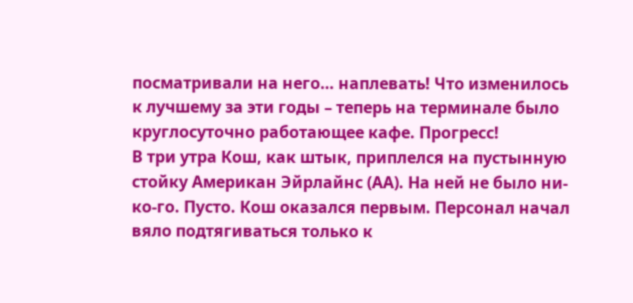посматривали на него… наплевать! Что изменилось к лучшему за эти годы – теперь на терминале было круглосуточно работающее кафе. Прогресс!
В три утра Кош, как штык, приплелся на пустынную стойку Американ Эйрлайнс (АА). На ней не было ни-ко-го. Пусто. Кош оказался первым. Персонал начал вяло подтягиваться только к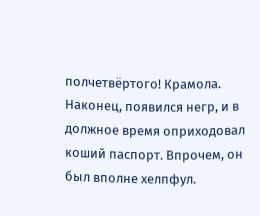полчетвёртого! Крамола.
Наконец, появился негр, и в должное время оприходовал коший паспорт. Впрочем, он был вполне хелпфул.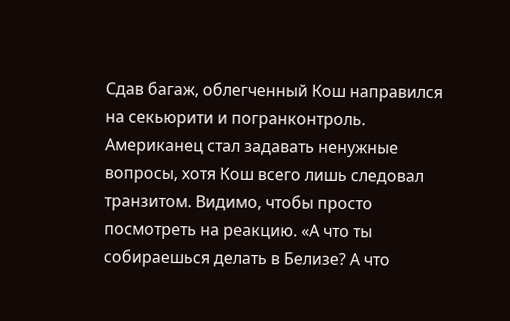Сдав багаж, облегченный Кош направился на секьюрити и погранконтроль. Американец стал задавать ненужные вопросы, хотя Кош всего лишь следовал транзитом. Видимо, чтобы просто посмотреть на реакцию. «А что ты собираешься делать в Белизе? А что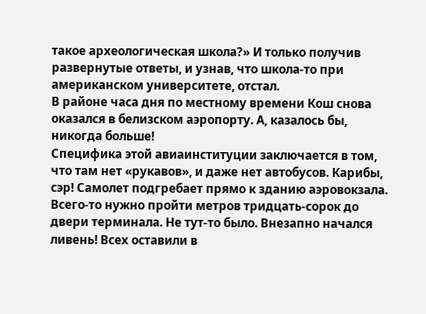такое археологическая школа?» И только получив развернутые ответы, и узнав, что школа-то при американском университете, отстал.
В районе часа дня по местному времени Кош снова оказался в белизском аэропорту. А, казалось бы, никогда больше!
Специфика этой авиаинституции заключается в том, что там нет «рукавов», и даже нет автобусов. Карибы, сэр! Самолет подгребает прямо к зданию аэровокзала. Всего-то нужно пройти метров тридцать-сорок до двери терминала. Не тут-то было. Внезапно начался ливень! Всех оставили в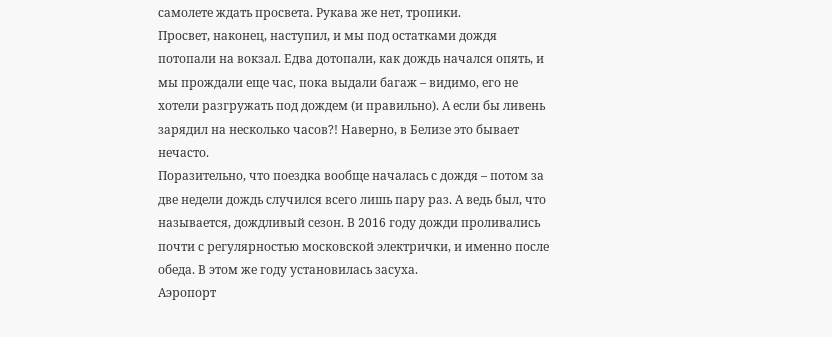самолете ждать просвета. Рукава же нет, тропики.
Просвет, наконец, наступил, и мы под остатками дождя потопали на вокзал. Едва дотопали, как дождь начался опять, и мы прождали еще час, пока выдали багаж – видимо, его не хотели разгружать под дождем (и правильно). А если бы ливень зарядил на несколько часов?! Наверно, в Белизе это бывает нечасто.
Поразительно, что поездка вообще началась с дождя – потом за две недели дождь случился всего лишь пару раз. А ведь был, что называется, дождливый сезон. В 2016 году дожди проливались почти с регулярностью московской электрички, и именно после обеда. В этом же году установилась засуха.
Аэропорт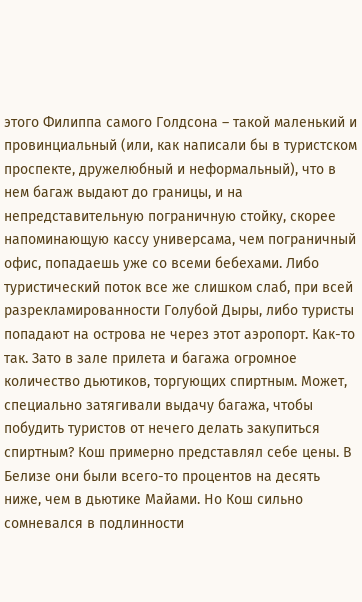этого Филиппа самого Голдсона – такой маленький и провинциальный (или, как написали бы в туристском проспекте, дружелюбный и неформальный), что в нем багаж выдают до границы, и на непредставительную пограничную стойку, скорее напоминающую кассу универсама, чем пограничный офис, попадаешь уже со всеми бебехами. Либо туристический поток все же слишком слаб, при всей разрекламированности Голубой Дыры, либо туристы попадают на острова не через этот аэропорт. Как-то так. Зато в зале прилета и багажа огромное количество дьютиков, торгующих спиртным. Может, специально затягивали выдачу багажа, чтобы побудить туристов от нечего делать закупиться спиртным? Кош примерно представлял себе цены. В Белизе они были всего-то процентов на десять ниже, чем в дьютике Майами. Но Кош сильно сомневался в подлинности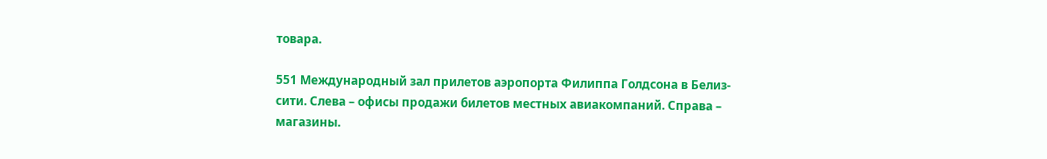товара.

551 Международный зал прилетов аэропорта Филиппа Голдсона в Белиз-сити. Слева – офисы продажи билетов местных авиакомпаний. Справа – магазины.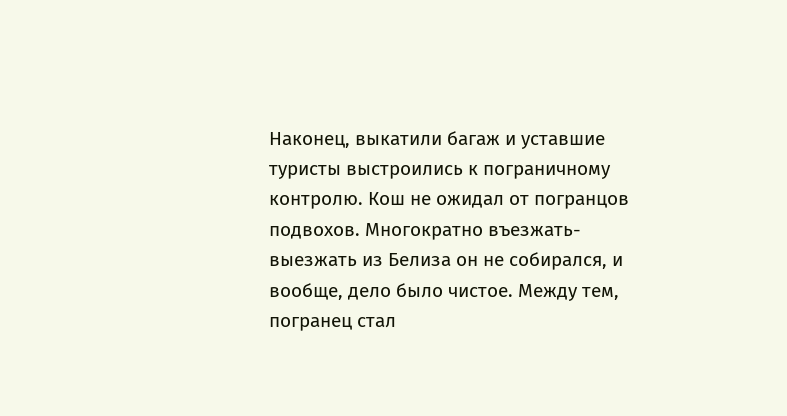Наконец, выкатили багаж и уставшие туристы выстроились к пограничному контролю. Кош не ожидал от погранцов подвохов. Многократно въезжать-выезжать из Белиза он не собирался, и вообще, дело было чистое. Между тем, погранец стал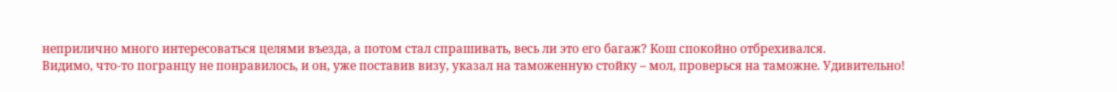неприлично много интересоваться целями въезда, а потом стал спрашивать, весь ли это его багаж? Кош спокойно отбрехивался.
Видимо, что-то погранцу не понравилось, и он, уже поставив визу, указал на таможенную стойку – мол, проверься на таможне. Удивительно!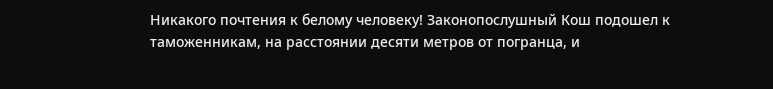Никакого почтения к белому человеку! Законопослушный Кош подошел к таможенникам, на расстоянии десяти метров от погранца, и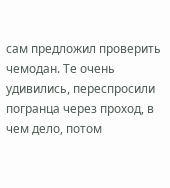сам предложил проверить чемодан. Те очень удивились, переспросили погранца через проход, в чем дело, потом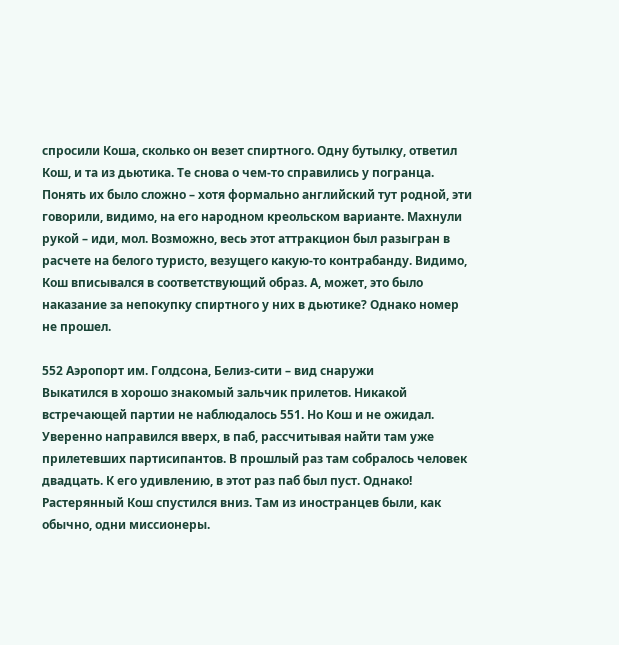спросили Коша, сколько он везет спиртного. Одну бутылку, ответил Кош, и та из дьютика. Те снова о чем-то справились у погранца. Понять их было сложно – хотя формально английский тут родной, эти говорили, видимо, на его народном креольском варианте. Махнули рукой – иди, мол. Возможно, весь этот аттракцион был разыгран в расчете на белого туристо, везущего какую-то контрабанду. Видимо, Кош вписывался в соответствующий образ. А, может, это было наказание за непокупку спиртного у них в дьютике? Однако номер не прошел.

552 Аэропорт им. Голдсона, Белиз-сити – вид снаружи
Выкатился в хорошо знакомый зальчик прилетов. Никакой встречающей партии не наблюдалось 551. Но Кош и не ожидал. Уверенно направился вверх, в паб, рассчитывая найти там уже прилетевших партисипантов. В прошлый раз там собралось человек двадцать. К его удивлению, в этот раз паб был пуст. Однако! Растерянный Кош спустился вниз. Там из иностранцев были, как обычно, одни миссионеры.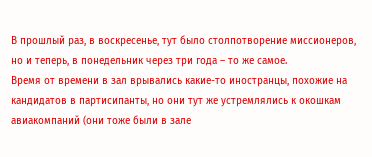В прошлый раз, в воскресенье, тут было столпотворение миссионеров, но и теперь, в понедельник через три года – то же самое.
Время от времени в зал врывались какие-то иностранцы, похожие на кандидатов в партисипанты, но они тут же устремлялись к окошкам авиакомпаний (они тоже были в зале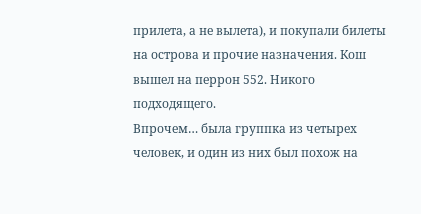прилета, а не вылета), и покупали билеты на острова и прочие назначения. Кош вышел на перрон 552. Никого подходящего.
Впрочем… была группка из четырех человек, и один из них был похож на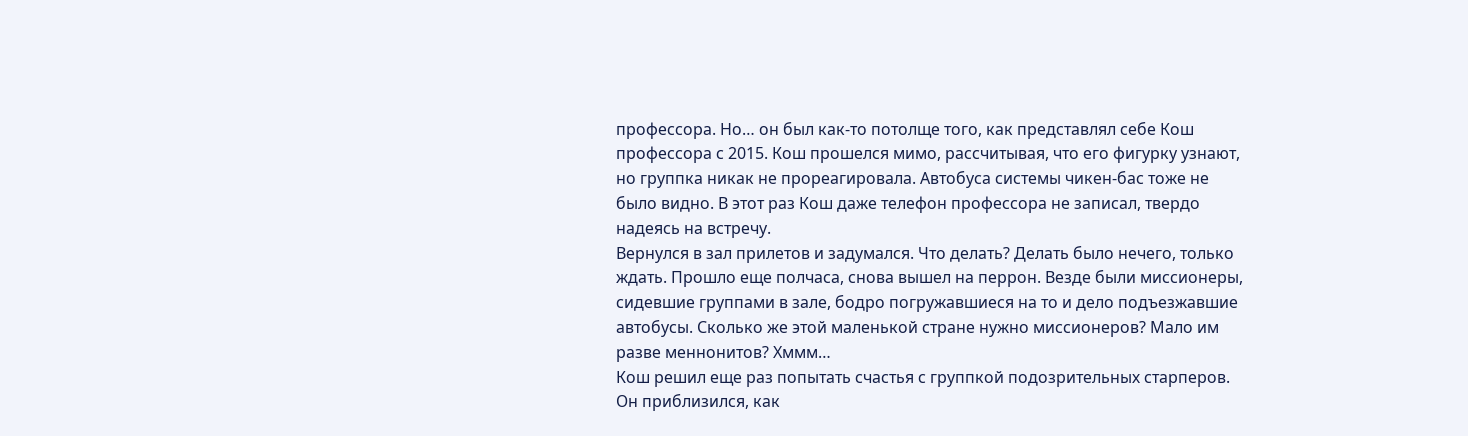профессора. Но… он был как-то потолще того, как представлял себе Кош профессора с 2015. Кош прошелся мимо, рассчитывая, что его фигурку узнают, но группка никак не прореагировала. Автобуса системы чикен-бас тоже не было видно. В этот раз Кош даже телефон профессора не записал, твердо надеясь на встречу.
Вернулся в зал прилетов и задумался. Что делать? Делать было нечего, только ждать. Прошло еще полчаса, снова вышел на перрон. Везде были миссионеры, сидевшие группами в зале, бодро погружавшиеся на то и дело подъезжавшие автобусы. Сколько же этой маленькой стране нужно миссионеров? Мало им разве меннонитов? Хммм…
Кош решил еще раз попытать счастья с группкой подозрительных старперов. Он приблизился, как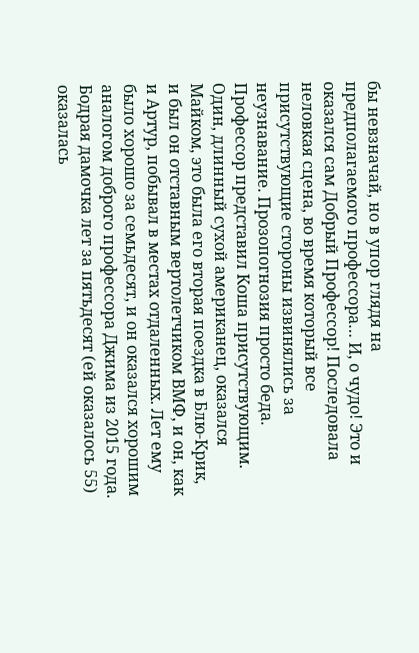бы невзначай, но в упор глядя на предполагаемого профессора… И, о чудо! Это и оказался сам Добрый Профессор! Последовала неловкая сцена, во время который все присутствующие стороны извинялись за неузнавание. Прозопогнозия просто беда.
Профессор представил Коша присутствующим. Один, длинный сухой американец, оказался Майком, это была его вторая поездка в Блю-Крик, и был он отставным вертолетчиком ВМФ, и он, как и Артур, побывал в местах отдаленных. Лет ему было хорошо за семьдесят, и он оказался хорошим аналогом доброго профессора Джима из 2015 года.
Бодрая дамочка лет за пятьдесят (ей оказалось 55) оказалась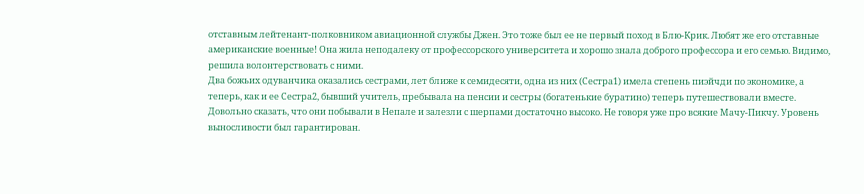отставным лейтенант-полковником авиационной службы Джен. Это тоже был ее не первый поход в Блю-Крик. Любят же его отставные американские военные! Она жила неподалеку от профессорского университета и хорошо знала доброго профессора и его семью. Видимо, решила волонтерствовать с ними.
Два божьих одуванчика оказались сестрами, лет ближе к семидесяти, одна из них (Сестра1) имела степень пиэйчди по экономике, а теперь, как и ее Сестра2, бывший учитель, пребывала на пенсии и сестры (богатенькие буратино) теперь путешествовали вместе. Довольно сказать, что они побывали в Непале и залезли с шерпами достаточно высоко. Не говоря уже про всякие Мачу-Пикчу. Уровень выносливости был гарантирован.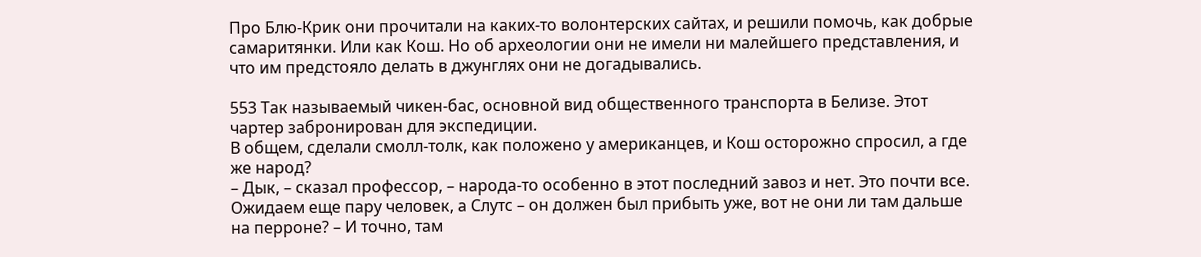Про Блю-Крик они прочитали на каких-то волонтерских сайтах, и решили помочь, как добрые самаритянки. Или как Кош. Но об археологии они не имели ни малейшего представления, и что им предстояло делать в джунглях они не догадывались.

553 Так называемый чикен-бас, основной вид общественного транспорта в Белизе. Этот чартер забронирован для экспедиции.
В общем, сделали смолл-толк, как положено у американцев, и Кош осторожно спросил, а где же народ?
– Дык, – сказал профессор, – народа-то особенно в этот последний завоз и нет. Это почти все. Ожидаем еще пару человек, а Слутс – он должен был прибыть уже, вот не они ли там дальше на перроне? – И точно, там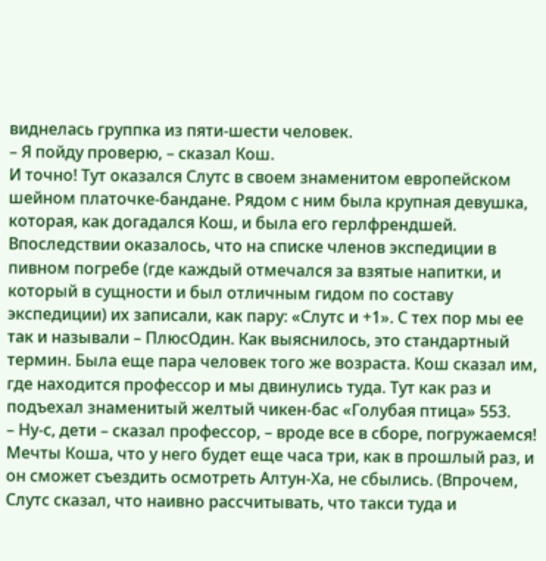виднелась группка из пяти-шести человек.
– Я пойду проверю, – сказал Кош.
И точно! Тут оказался Слутс в своем знаменитом европейском шейном платочке-бандане. Рядом с ним была крупная девушка, которая, как догадался Кош, и была его герлфрендшей. Впоследствии оказалось, что на списке членов экспедиции в пивном погребе (где каждый отмечался за взятые напитки, и который в сущности и был отличным гидом по составу экспедиции) их записали, как пару: «Слутс и +1». С тех пор мы ее так и называли – ПлюсОдин. Как выяснилось, это стандартный термин. Была еще пара человек того же возраста. Кош сказал им, где находится профессор и мы двинулись туда. Тут как раз и подъехал знаменитый желтый чикен-бас «Голубая птица» 553.
– Ну-с, дети – сказал профессор, – вроде все в сборе, погружаемся!
Мечты Коша, что у него будет еще часа три, как в прошлый раз, и он сможет съездить осмотреть Алтун-Ха, не сбылись. (Впрочем, Слутс сказал, что наивно рассчитывать, что такси туда и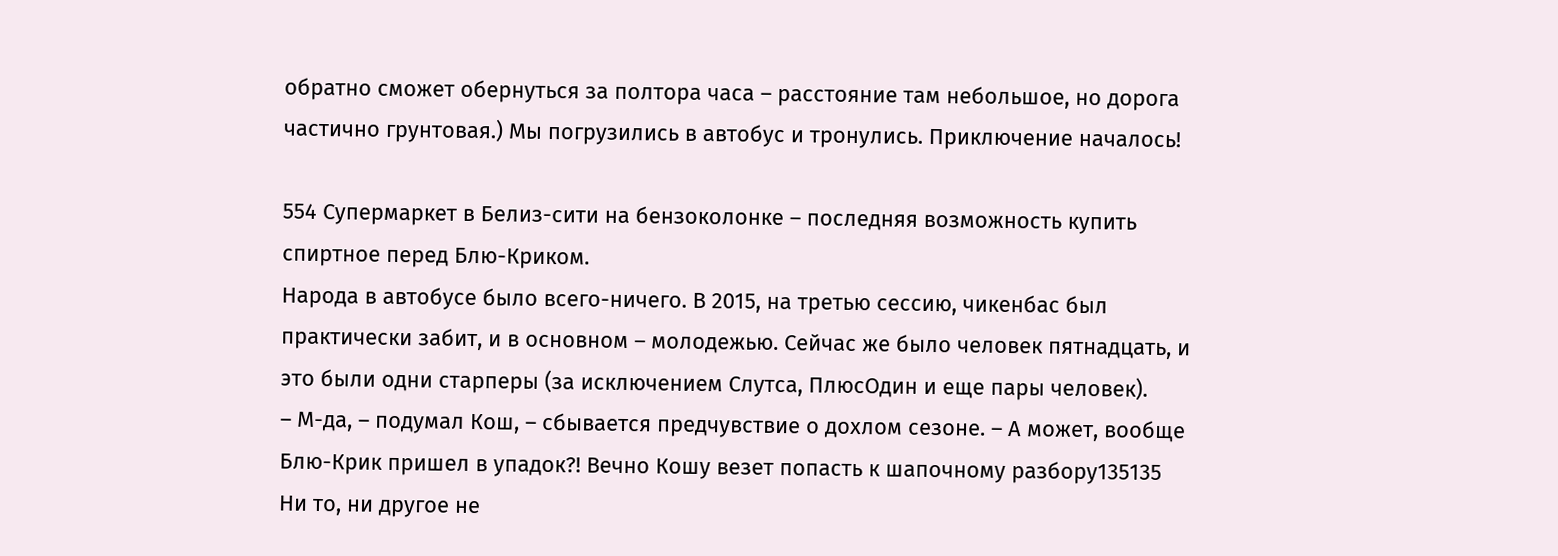обратно сможет обернуться за полтора часа – расстояние там небольшое, но дорога частично грунтовая.) Мы погрузились в автобус и тронулись. Приключение началось!

554 Супермаркет в Белиз-сити на бензоколонке – последняя возможность купить спиртное перед Блю-Криком.
Народа в автобусе было всего-ничего. В 2015, на третью сессию, чикенбас был практически забит, и в основном – молодежью. Сейчас же было человек пятнадцать, и это были одни старперы (за исключением Слутса, ПлюсОдин и еще пары человек).
– М-да, – подумал Кош, – сбывается предчувствие о дохлом сезоне. – А может, вообще Блю-Крик пришел в упадок?! Вечно Кошу везет попасть к шапочному разбору135135
Ни то, ни другое не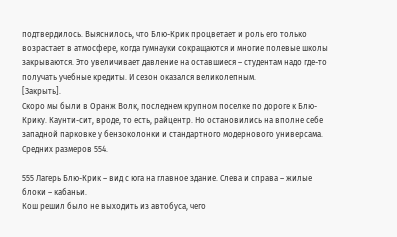подтвердилось. Выяснилось, что Блю-Крик процветает и роль его только возрастает в атмосфере, когда гумнауки сокращаются и многие полевые школы закрываются. Это увеличивает давление на оставшиеся – студентам надо где-то получать учебные кредиты. И сезон оказался великолепным.
[Закрыть].
Скоро мы были в Оранж Волк, последнем крупном поселке по дороге к Блю-Крику. Каунти-сит, вроде, то есть, райцентр. Но остановились на вполне себе западной парковке у бензоколонки и стандартного модернового универсама. Средних размеров 554.

555 Лагерь Блю-Крик – вид с юга на главное здание. Слева и справа – жилые блоки – кабаньи.
Кош решил было не выходить из автобуса, чего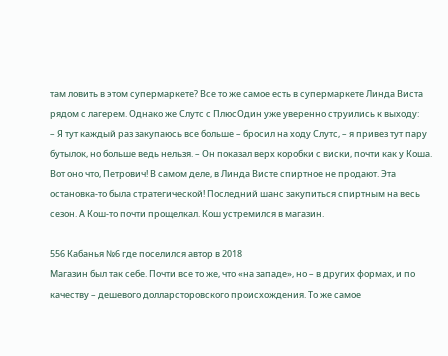там ловить в этом супермаркете? Все то же самое есть в супермаркете Линда Виста рядом с лагерем. Однако же Слутс с ПлюсОдин уже уверенно струились к выходу:
– Я тут каждый раз закупаюсь все больше – бросил на ходу Слутс, – я привез тут пару бутылок, но больше ведь нельзя. – Он показал верх коробки с виски, почти как у Коша. Вот оно что, Петрович! В самом деле, в Линда Висте спиртное не продают. Эта остановка-то была стратегической! Последний шанс закупиться спиртным на весь сезон. А Кош-то почти прощелкал. Кош устремился в магазин.

556 Кабанья №6 где поселился автор в 2018
Магазин был так себе. Почти все то же, что «на западе», но – в других формаx, и по качеству – дешевого долларсторовского происхождения. То же самое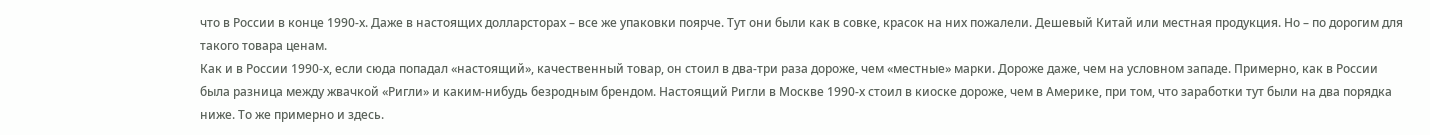что в России в конце 1990-х. Даже в настоящих долларсторах – все же упаковки поярче. Тут они были как в совке, красок на них пожалели. Дешевый Китай или местная продукция. Но – по дорогим для такого товара ценам.
Как и в России 1990-х, если сюда попадал «настоящий», качественный товар, он стоил в два-три раза дороже, чем «местные» марки. Дороже даже, чем на условном западе. Примерно, как в России была разница между жвачкой «Ригли» и каким-нибудь безродным брендом. Настоящий Ригли в Москве 1990-х стоил в киоске дороже, чем в Америке, при том, что заработки тут были на два порядка ниже. То же примерно и здесь.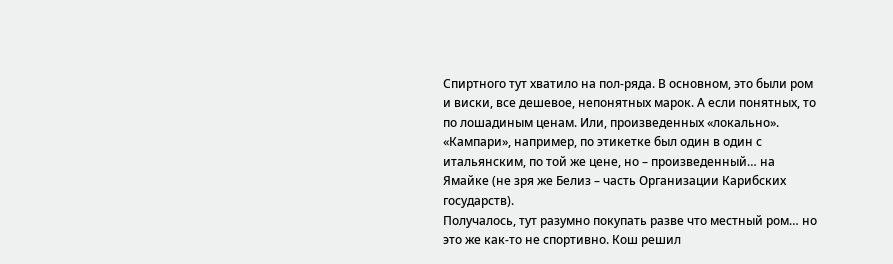Спиртного тут хватило на пол-ряда. В основном, это были ром и виски, все дешевое, непонятных марок. А если понятных, то по лошадиным ценам. Или, произведенных «локально». «Кампари», например, по этикетке был один в один с итальянским, по той же цене, но – произведенный… на Ямайке (не зря же Белиз – часть Организации Карибских государств).
Получалось, тут разумно покупать разве что местный ром… но это же как-то не спортивно. Кош решил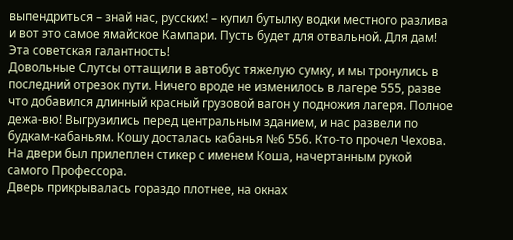выпендриться – знай нас, русских! – купил бутылку водки местного разлива и вот это самое ямайское Кампари. Пусть будет для отвальной. Для дам! Эта советская галантность!
Довольные Слутсы оттащили в автобус тяжелую сумку, и мы тронулись в последний отрезок пути. Ничего вроде не изменилось в лагере 555, разве что добавился длинный красный грузовой вагон у подножия лагеря. Полное дежа-вю! Выгрузились перед центральным зданием, и нас развели по будкам-кабаньям. Кошу досталась кабанья №6 556. Кто-то прочел Чехова. На двери был прилеплен стикер с именем Коша, начертанным рукой самого Профессора.
Дверь прикрывалась гораздо плотнее, на окнах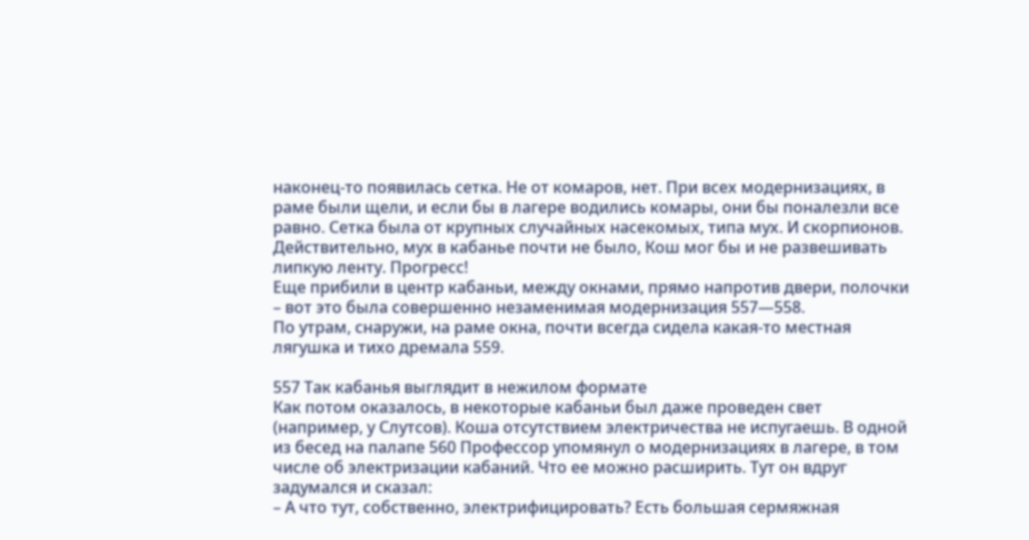наконец-то появилась сетка. Не от комаров, нет. При всех модернизациях, в раме были щели, и если бы в лагере водились комары, они бы поналезли все равно. Сетка была от крупных случайных насекомых, типа мух. И скорпионов. Действительно, мух в кабанье почти не было, Кош мог бы и не развешивать липкую ленту. Прогресс!
Еще прибили в центр кабаньи, между окнами, прямо напротив двери, полочки – вот это была совершенно незаменимая модернизация 557—558.
По утрам, снаружи, на раме окна, почти всегда сидела какая-то местная лягушка и тихо дремала 559.

557 Так кабанья выглядит в нежилом формате
Как потом оказалось, в некоторые кабаньи был даже проведен свет (например, у Слутсов). Коша отсутствием электричества не испугаешь. В одной из бесед на палапе 560 Профессор упомянул о модернизациях в лагере, в том числе об электризации кабаний. Что ее можно расширить. Тут он вдруг задумался и сказал:
– А что тут, собственно, электрифицировать? Есть большая сермяжная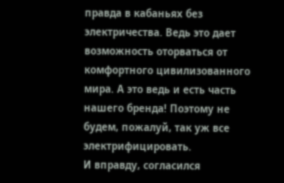правда в кабаньях без электричества. Ведь это дает возможность оторваться от комфортного цивилизованного мира. А это ведь и есть часть нашего бренда! Поэтому не будем, пожалуй, так уж все электрифицировать.
И вправду, согласился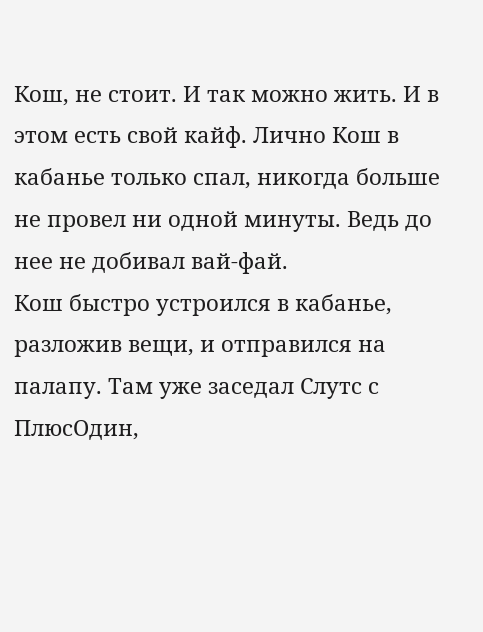Кош, не стоит. И так можно жить. И в этом есть свой кайф. Лично Кош в кабанье только спал, никогда больше не провел ни одной минуты. Ведь до нее не добивал вай-фай.
Кош быстро устроился в кабанье, разложив вещи, и отправился на палапу. Там уже заседал Слутс с ПлюсОдин,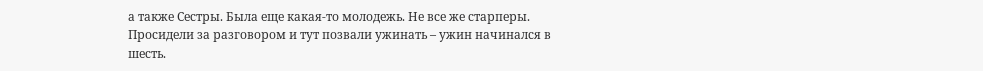а также Сестры. Была еще какая-то молодежь. Не все же старперы. Просидели за разговором и тут позвали ужинать – ужин начинался в шесть.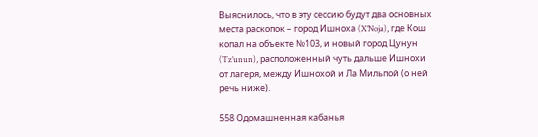Выяснилось, что в эту сессию будут два основных места раскопок – город Ишноха (X’Noja), где Кош копал на объекте №103, и новый город Цунун (Tz’unun), расположенный чуть дальше Ишнохи от лагеря, между Ишнохой и Ла Мильпой (о ней речь ниже).

558 Одомашненная кабанья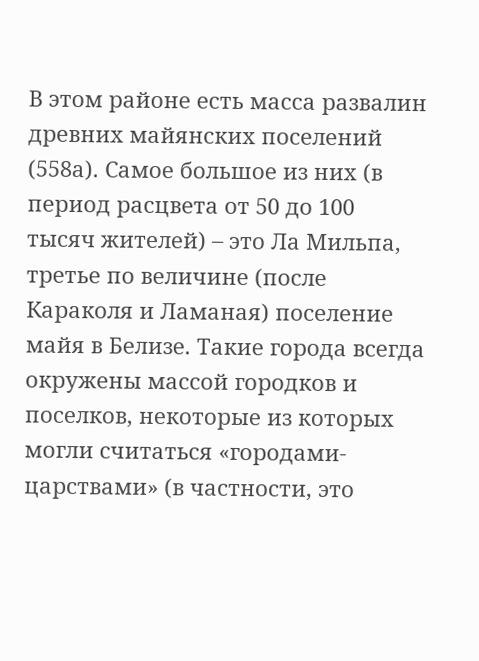В этом районе есть масса развалин древних майянских поселений (558а). Самое большое из них (в период расцвета от 50 до 100 тысяч жителей) – это Ла Мильпа, третье по величине (после Караколя и Ламаная) поселение майя в Белизе. Такие города всегда окружены массой городков и поселков, некоторые из которых могли считаться «городами-царствами» (в частности, это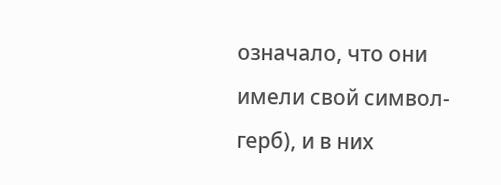означало, что они имели свой символ-герб), и в них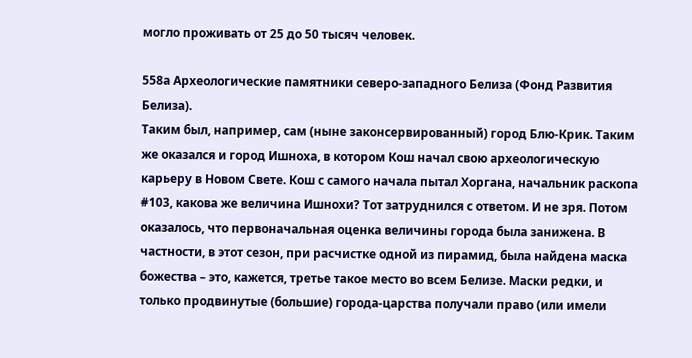могло проживать от 25 до 50 тысяч человек.

558а Археологические памятники северо-западного Белиза (Фонд Развития Белиза).
Таким был, например, сам (ныне законсервированный) город Блю-Крик. Таким же оказался и город Ишноха, в котором Кош начал свою археологическую карьеру в Новом Свете. Кош с самого начала пытал Хоргана, начальник раскопа #103, какова же величина Ишнохи? Тот затруднился с ответом. И не зря. Потом оказалось, что первоначальная оценка величины города была занижена. В частности, в этот сезон, при расчистке одной из пирамид, была найдена маска божества – это, кажется, третье такое место во всем Белизе. Маски редки, и только продвинутые (большие) города-царства получали право (или имели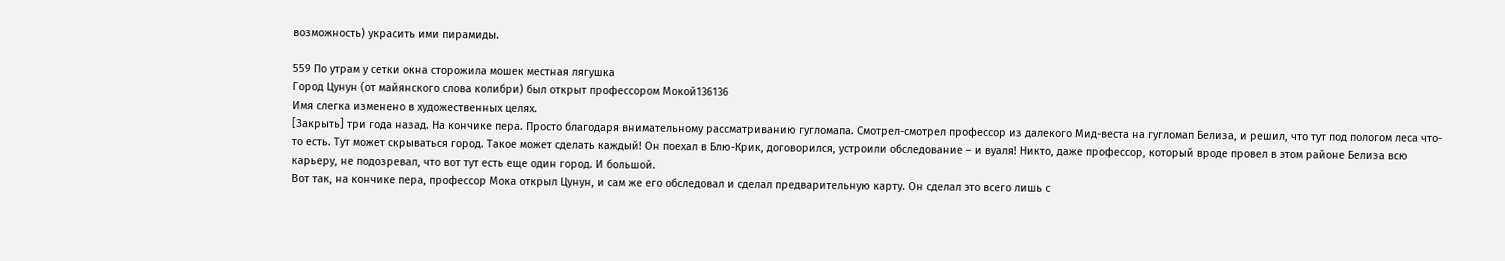возможность) украсить ими пирамиды.

559 По утрам у сетки окна сторожила мошек местная лягушка
Город Цунун (от майянского слова колибри) был открыт профессором Мокой136136
Имя слегка изменено в художественных целях.
[Закрыть] три года назад. На кончике пера. Просто благодаря внимательному рассматриванию гугломапа. Смотрел-смотрел профессор из далекого Мид-веста на гугломап Белиза, и решил, что тут под пологом леса что-то есть. Тут может скрываться город. Такое может сделать каждый! Он поехал в Блю-Крик, договорился, устроили обследование – и вуаля! Никто, даже профессор, который вроде провел в этом районе Белиза всю карьеру, не подозревал, что вот тут есть еще один город. И большой.
Вот так, на кончике пера, профессор Мока открыл Цунун, и сам же его обследовал и сделал предварительную карту. Он сделал это всего лишь с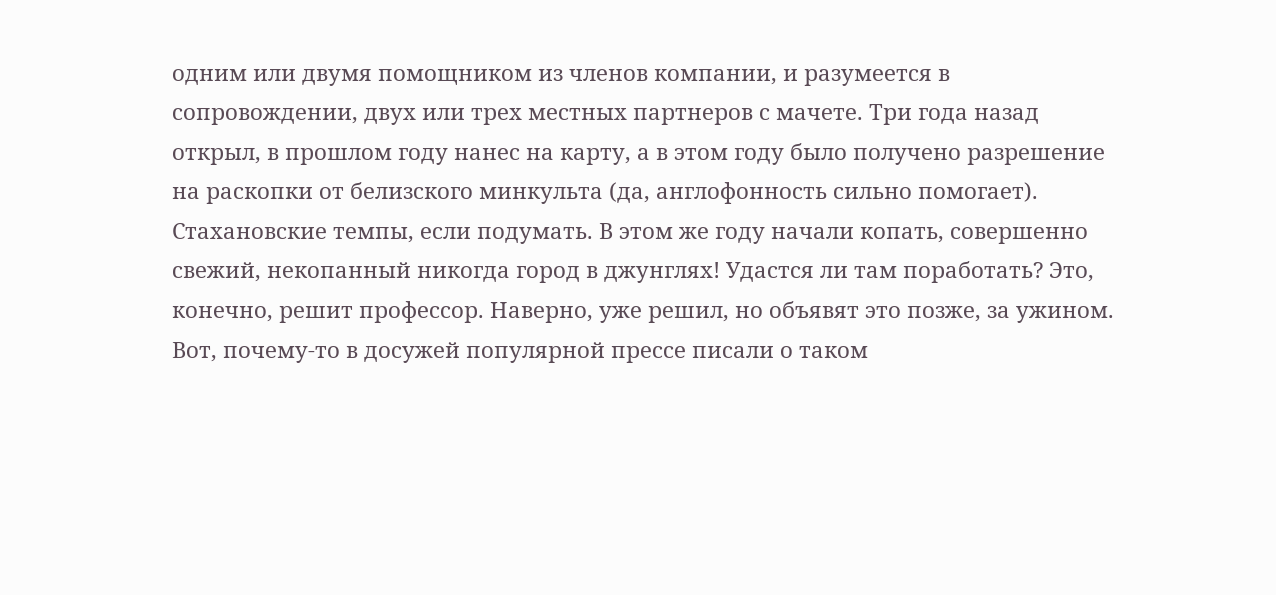одним или двумя помощником из членов компании, и разумеется в сопровождении, двух или трех местных партнеров с мачете. Три года назад открыл, в прошлом году нанес на карту, а в этом году было получено разрешение на раскопки от белизского минкульта (да, англофонность сильно помогает).
Стахановские темпы, если подумать. В этом же году начали копать, совершенно свежий, некопанный никогда город в джунглях! Удастся ли там поработать? Это, конечно, решит профессор. Наверно, уже решил, но объявят это позже, за ужином.
Вот, почему-то в досужей популярной прессе писали о таком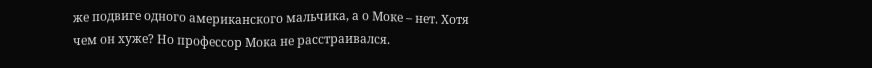же подвиге одного американского мальчика, а о Моке – нет. Хотя чем он хуже? Но профессор Мока не расстраивался.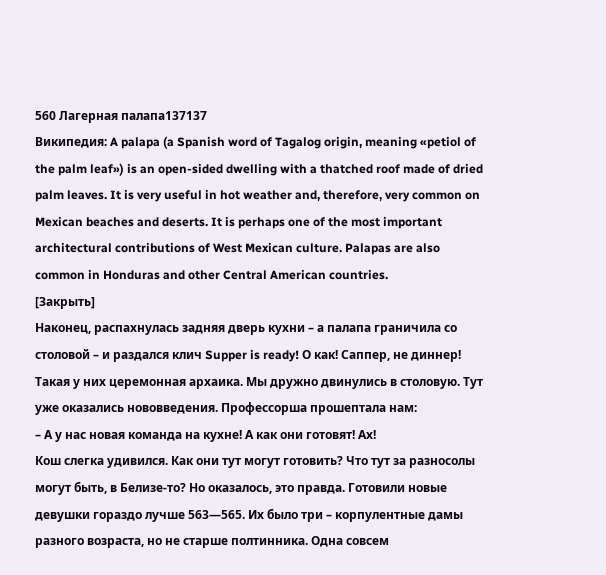560 Лагерная палапа137137
Википедия: A palapa (a Spanish word of Tagalog origin, meaning «petiol of the palm leaf») is an open-sided dwelling with a thatched roof made of dried palm leaves. It is very useful in hot weather and, therefore, very common on Mexican beaches and deserts. It is perhaps one of the most important architectural contributions of West Mexican culture. Palapas are also common in Honduras and other Central American countries.
[Закрыть]
Наконец, распахнулась задняя дверь кухни – а палапа граничила со столовой – и раздался клич Supper is ready! О как! Саппер, не диннер! Такая у них церемонная архаика. Мы дружно двинулись в столовую. Тут уже оказались нововведения. Профессорша прошептала нам:
– А у нас новая команда на кухне! А как они готовят! Ах!
Кош слегка удивился. Как они тут могут готовить? Что тут за разносолы могут быть, в Белизе-то? Но оказалось, это правда. Готовили новые девушки гораздо лучше 563—565. Их было три – корпулентные дамы разного возраста, но не старше полтинника. Одна совсем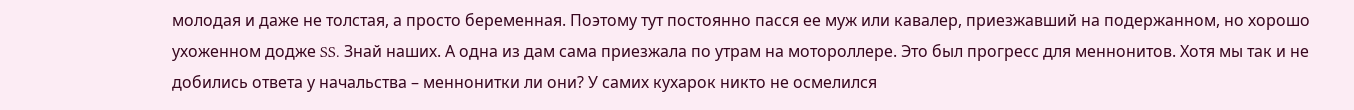молодая и даже не толстая, а просто беременная. Поэтому тут постоянно пасся ее муж или кавалер, приезжавший на подержанном, но хорошо ухоженном додже SS. Знай наших. А одна из дам сама приезжала по утрам на мотороллере. Это был прогресс для меннонитов. Хотя мы так и не добились ответа у начальства – меннонитки ли они? У самих кухарок никто не осмелился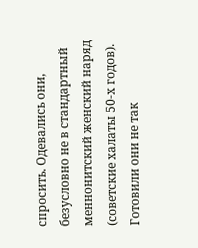спросить. Одевались они, безусловно не в стандартный меннонитский женский наряд (советские халаты 50-х годов).
Готовили они не так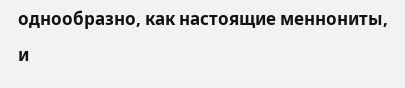однообразно, как настоящие меннониты, и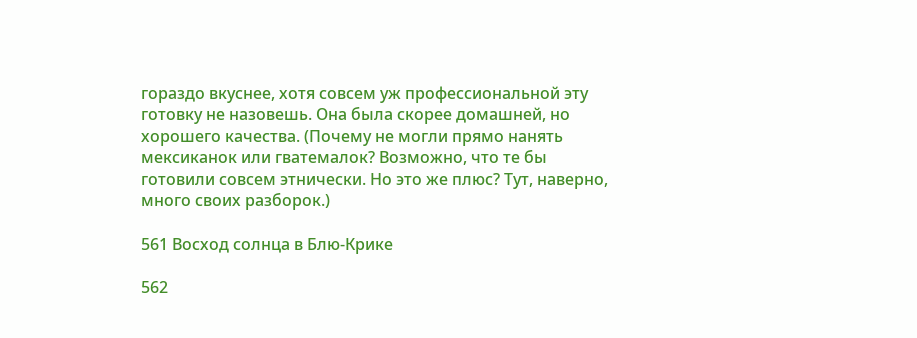гораздо вкуснее, хотя совсем уж профессиональной эту готовку не назовешь. Она была скорее домашней, но хорошего качества. (Почему не могли прямо нанять мексиканок или гватемалок? Возможно, что те бы готовили совсем этнически. Но это же плюс? Тут, наверно, много своих разборок.)

561 Восход солнца в Блю-Крике

562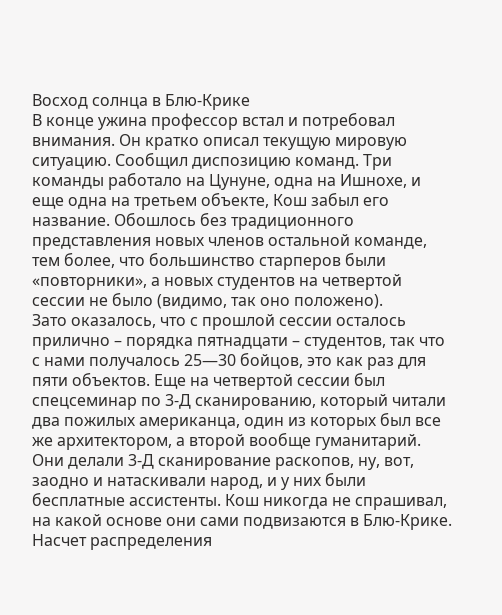Восход солнца в Блю-Крике
В конце ужина профессор встал и потребовал внимания. Он кратко описал текущую мировую ситуацию. Сообщил диспозицию команд. Три команды работало на Цунуне, одна на Ишнохе, и еще одна на третьем объекте, Кош забыл его название. Обошлось без традиционного представления новых членов остальной команде, тем более, что большинство старперов были «повторники», а новых студентов на четвертой сессии не было (видимо, так оно положено).
Зато оказалось, что с прошлой сессии осталось прилично – порядка пятнадцати – студентов, так что с нами получалось 25—30 бойцов, это как раз для пяти объектов. Еще на четвертой сессии был спецсеминар по 3-Д сканированию, который читали два пожилых американца, один из которых был все же архитектором, а второй вообще гуманитарий. Они делали 3-Д сканирование раскопов, ну, вот, заодно и натаскивали народ, и у них были бесплатные ассистенты. Кош никогда не спрашивал, на какой основе они сами подвизаются в Блю-Крике.
Насчет распределения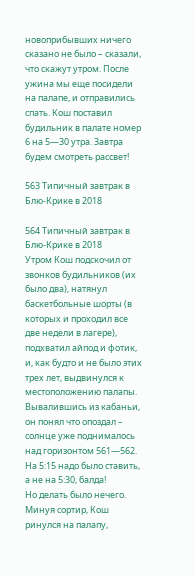новоприбывших ничего сказано не было – сказали, что скажут утром. После ужина мы еще посидели на палапе, и отправились спать. Кош поставил будильник в палате номер 6 на 5—30 утра. Завтра будем смотреть рассвет!

563 Типичный завтрак в Блю-Крике в 2018

564 Типичный завтрак в Блю-Крике в 2018
Утром Кош подскочил от звонков будильников (их было два), натянул баскетбольные шорты (в которых и проходил все две недели в лагере), подхватил айпод и фотик, и, как будто и не было этих трех лет, выдвинулся к местоположению палапы. Вывалившись из кабаньи, он понял что опоздал – солнце уже поднималось над горизонтом 561—562. На 5:15 надо было ставить, а не на 5:30, балда!
Но делать было нечего. Минуя сортир, Кош ринулся на палапу,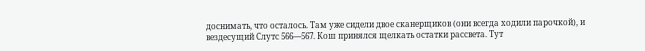доснимать, что осталось. Там уже сидели двое сканерщиков (они всегда ходили парочкой), и вездесущий Слутс 566—567. Кош принялся щелкать остатки рассвета. Тут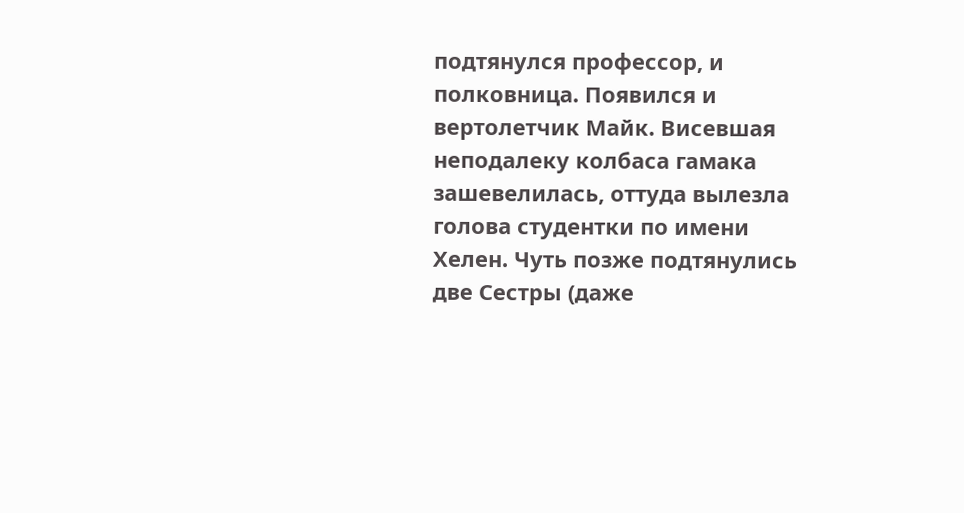подтянулся профессор, и полковница. Появился и вертолетчик Майк. Висевшая неподалеку колбаса гамака зашевелилась, оттуда вылезла голова студентки по имени Хелен. Чуть позже подтянулись две Сестры (даже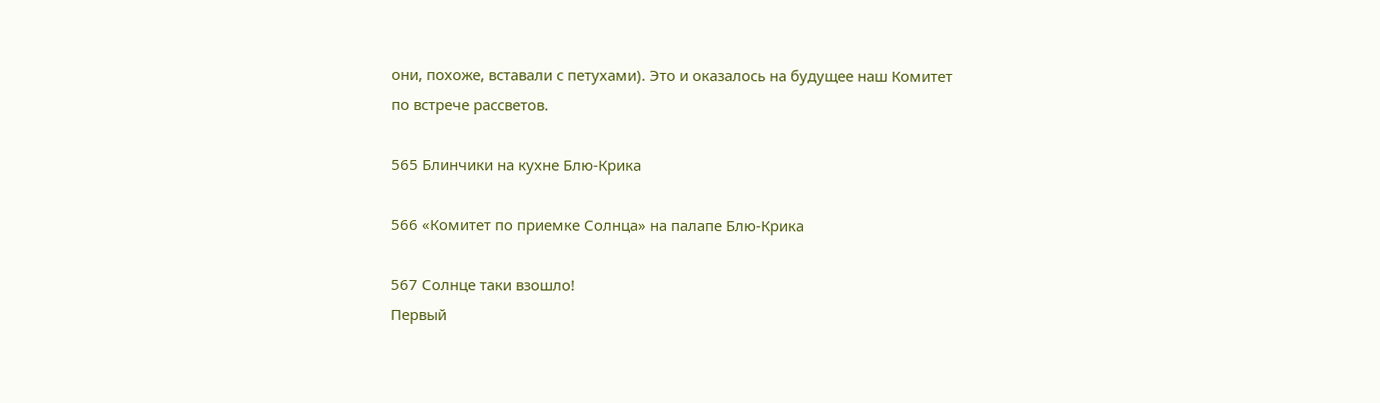они, похоже, вставали с петухами). Это и оказалось на будущее наш Комитет по встрече рассветов.

565 Блинчики на кухне Блю-Крика

566 «Комитет по приемке Солнца» на палапе Блю-Крика

567 Солнце таки взошло!
Первый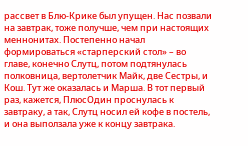рассвет в Блю-Крике был упущен. Нас позвали на завтрак, тоже получше, чем при настоящих меннонитах. Постепенно начал формироваться «старперский стол» – во главе, конечно Слутц, потом подтянулась полковница, вертолетчик Майк, две Сестры, и Кош. Тут же оказалась и Марша. В тот первый раз, кажется, ПлюсОдин проснулась к завтраку, а так, Слутц носил ей кофе в постель, и она выползала уже к концу завтрака.